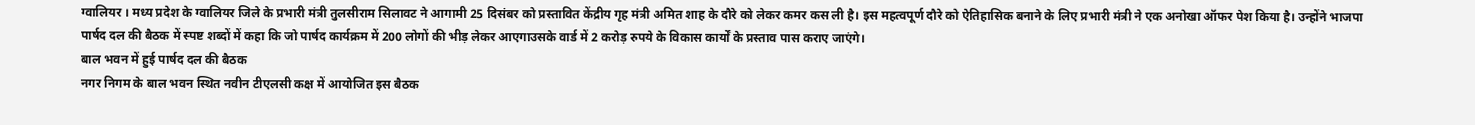ग्वालियर । मध्य प्रदेश के ग्वालियर जिले के प्रभारी मंत्री तुलसीराम सिलावट ने आगामी 25 दिसंबर को प्रस्तावित केंद्रीय गृह मंत्री अमित शाह के दौरे को लेकर कमर कस ली है। इस महत्वपूर्ण दौरे को ऐतिहासिक बनाने के लिए प्रभारी मंत्री ने एक अनोखा ऑफर पेश किया है। उन्होंने भाजपा पार्षद दल की बैठक में स्पष्ट शब्दों में कहा कि जो पार्षद कार्यक्रम में 200 लोगों की भीड़ लेकर आएगाउसके वार्ड में 2 करोड़ रुपये के विकास कार्यों के प्रस्ताव पास कराए जाएंगे।
बाल भवन में हुई पार्षद दल की बैठक
नगर निगम के बाल भवन स्थित नवीन टीएलसी कक्ष में आयोजित इस बैठक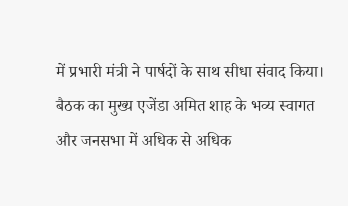में प्रभारी मंत्री ने पार्षदों के साथ सीधा संवाद किया। बैठक का मुख्य एजेंडा अमित शाह के भव्य स्वागत और जनसभा में अधिक से अधिक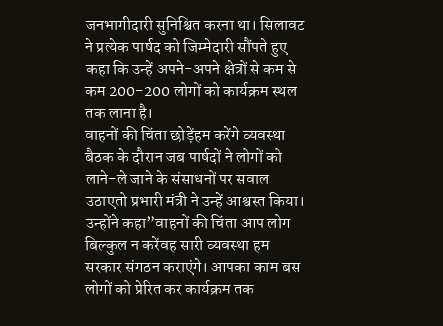जनभागीदारी सुनिश्चित करना था। सिलावट ने प्रत्येक पार्षद को जिम्मेदारी सौंपते हुए कहा कि उन्हें अपने-अपने क्षेत्रों से कम से कम 200-200 लोगों को कार्यक्रम स्थल तक लाना है।
वाहनों की चिंता छोड़ेंहम करेंगे व्यवस्था
बैठक के दौरान जब पार्षदों ने लोगों को लाने-ले जाने के संसाधनों पर सवाल उठाएतो प्रभारी मंत्री ने उन्हें आश्वस्त किया। उन्होंने कहा”वाहनों की चिंता आप लोग बिल्कुल न करेंवह सारी व्यवस्था हम सरकार संगठन कराएंगे। आपका काम बस लोगों को प्रेरित कर कार्यक्रम तक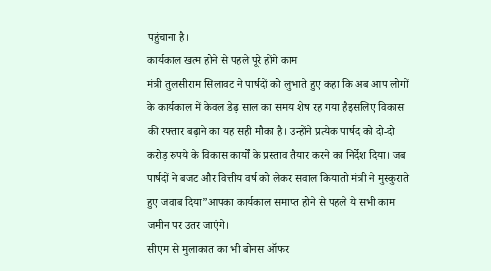पहुंचाना है।
कार्यकाल खत्म होने से पहले पूरे होंगे काम
मंत्री तुलसीराम सिलावट ने पार्षदों को लुभाते हुए कहा कि अब आप लोगों के कार्यकाल में केवल डेढ़ साल का समय शेष रह गया हैइसलिए विकास की रफ्तार बढ़ाने का यह सही मौका है। उन्होंने प्रत्येक पार्षद को दो-दो करोड़ रुपये के विकास कार्यों के प्रस्ताव तैयार करने का निर्देश दिया। जब पार्षदों ने बजट और वित्तीय वर्ष को लेकर सवाल कियातो मंत्री ने मुस्कुराते हुए जवाब दिया”आपका कार्यकाल समाप्त होने से पहले ये सभी काम जमीन पर उतर जाएंगे।
सीएम से मुलाकात का भी बोनस ऑफर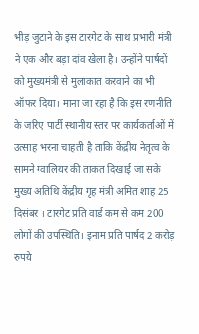भीड़ जुटाने के इस टारगेट के साथ प्रभारी मंत्री ने एक और बड़ा दांव खेला है। उन्होंने पार्षदों को मुख्यमंत्री से मुलाकात करवाने का भी ऑफर दिया। माना जा रहा है कि इस रणनीति के जरिए पार्टी स्थानीय स्तर पर कार्यकर्ताओं में उत्साह भरना चाहती है ताकि केंद्रीय नेतृत्व के सामने ग्वालियर की ताकत दिखाई जा सके मुख्य अतिथि केंद्रीय गृह मंत्री अमित शाह 25 दिसंबर । टारगेट प्रति वार्ड कम से कम 200 लोगों की उपस्थिति। इनाम प्रति पार्षद 2 करोड़ रुपये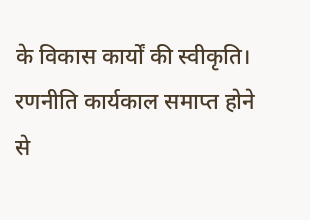के विकास कार्यों की स्वीकृति। रणनीति कार्यकाल समाप्त होने से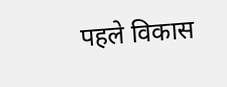पहले विकास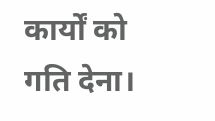कार्यों को गति देना।